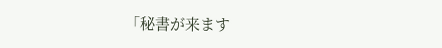「秘書が来ます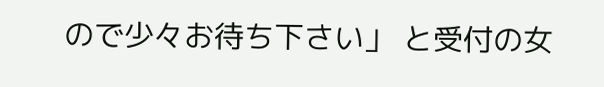ので少々お待ち下さい」 と受付の女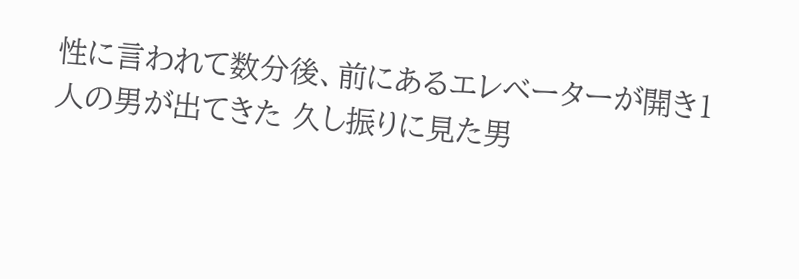性に言われて数分後、前にあるエレベーターが開き1人の男が出てきた 久し振りに見た男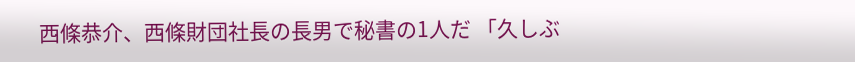西條恭介、西條財団社長の長男で秘書の1人だ 「久しぶ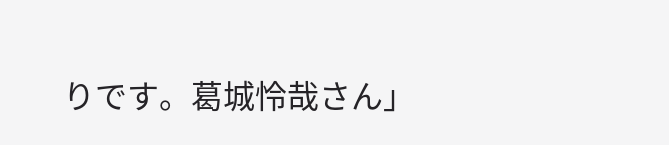りです。葛城怜哉さん」